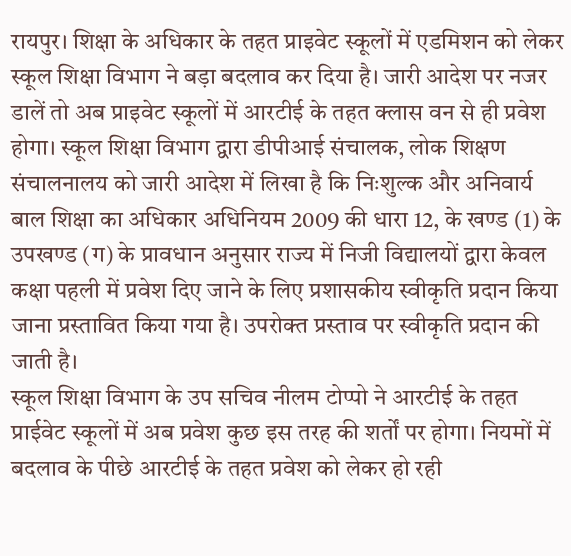रायपुर। शिक्षा के अधिकार के तहत प्राइवेट स्कूलों में एडमिशन को लेकर स्कूल शिक्षा विभाग ने बड़ा बदलाव कर दिया है। जारी आदेश पर नजर डालें तो अब प्राइवेट स्कूलों में आरटीई के तहत क्लास वन से ही प्रवेश होगा। स्कूल शिक्षा विभाग द्वारा डीपीआई संचालक, लोक शिक्षण संचालनालय को जारी आदेश में लिखा है कि निःशुल्क और अनिवार्य बाल शिक्षा का अधिकार अधिनियम 2009 की धारा 12, के खण्ड (1) के उपखण्ड (ग) के प्रावधान अनुसार राज्य में निजी विद्यालयों द्वारा केवल कक्षा पहली में प्रवेश दिए जाने के लिए प्रशासकीय स्वीकृति प्रदान किया जाना प्रस्तावित किया गया है। उपरोक्त प्रस्ताव पर स्वीकृति प्रदान की जाती है।
स्कूल शिक्षा विभाग के उप सचिव नीलम टोप्पो ने आरटीई के तहत प्राईवेट स्कूलों में अब प्रवेश कुछ इस तरह की शर्तों पर होगा। नियमों में बदलाव के पीछे आरटीई के तहत प्रवेश को लेकर हो रही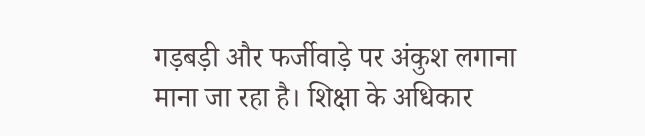गड़बड़ी और फर्जीवाड़े पर अंकुश लगाना माना जा रहा है। शिक्षा के अधिकार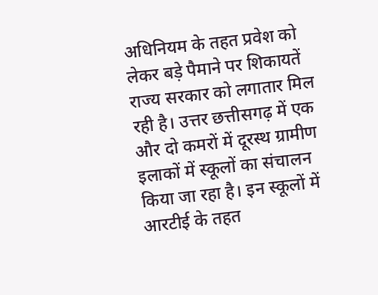अधिनियम के तहत प्रवेश को लेकर बड़े पैमाने पर शिकायतें राज्य सरकार को लगातार मिल रही है। उत्तर छत्तीसगढ़ में एक और दो कमरों में दूरस्थ ग्रामीण इलाकों में स्कूलों का संचालन किया जा रहा है। इन स्कूलों में आरटीई के तहत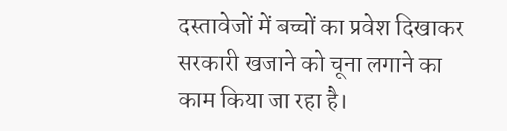दस्तावेजों में बच्चों का प्रवेश दिखाकर सरकारी खजाने को चूना लगाने का काम किया जा रहा है।